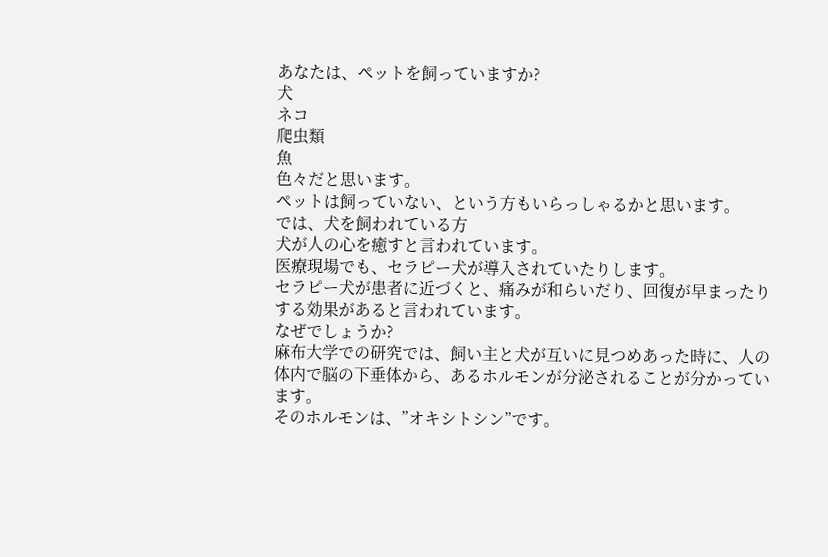あなたは、ペットを飼っていますか?
犬
ネコ
爬虫類
魚
色々だと思います。
ペットは飼っていない、という方もいらっしゃるかと思います。
では、犬を飼われている方
犬が人の心を癒すと言われています。
医療現場でも、セラピー犬が導入されていたりします。
セラピー犬が患者に近づくと、痛みが和らいだり、回復が早まったりする効果があると言われています。
なぜでしょうか?
麻布大学での研究では、飼い主と犬が互いに見つめあった時に、人の体内で脳の下垂体から、あるホルモンが分泌されることが分かっています。
そのホルモンは、”オキシトシン”です。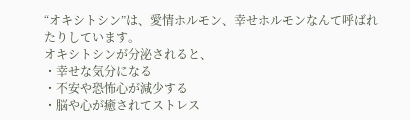“オキシトシン”は、愛情ホルモン、幸せホルモンなんて呼ばれたりしています。
オキシトシンが分泌されると、
・幸せな気分になる
・不安や恐怖心が減少する
・脳や心が癒されてストレス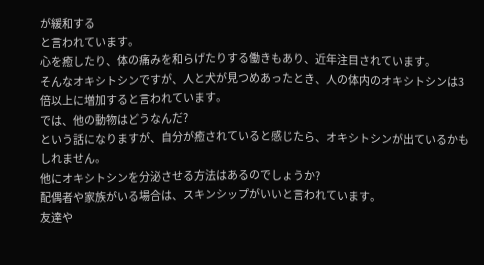が緩和する
と言われています。
心を癒したり、体の痛みを和らげたりする働きもあり、近年注目されています。
そんなオキシトシンですが、人と犬が見つめあったとき、人の体内のオキシトシンは3倍以上に増加すると言われています。
では、他の動物はどうなんだ?
という話になりますが、自分が癒されていると感じたら、オキシトシンが出ているかもしれません。
他にオキシトシンを分泌させる方法はあるのでしょうか?
配偶者や家族がいる場合は、スキンシップがいいと言われています。
友達や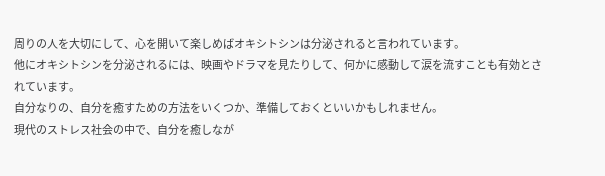周りの人を大切にして、心を開いて楽しめばオキシトシンは分泌されると言われています。
他にオキシトシンを分泌されるには、映画やドラマを見たりして、何かに感動して涙を流すことも有効とされています。
自分なりの、自分を癒すための方法をいくつか、準備しておくといいかもしれません。
現代のストレス社会の中で、自分を癒しなが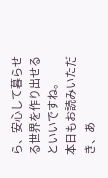ら、安心して暮らせる世界を作り出せるといいですね。
本日もお読みいただき、あ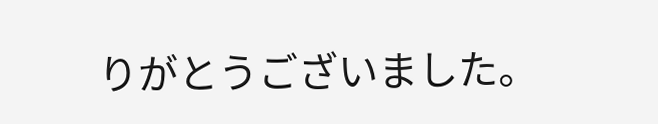りがとうございました。